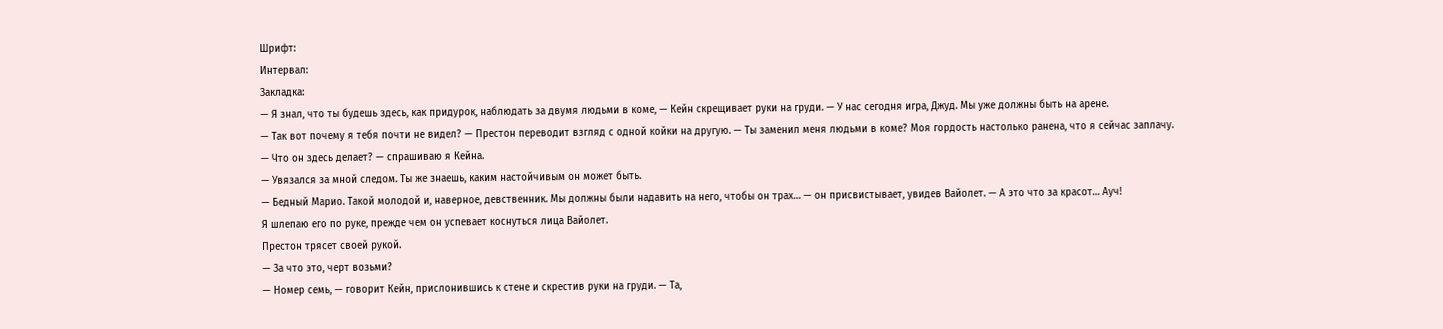Шрифт:
Интервал:
Закладка:
— Я знал, что ты будешь здесь, как придурок, наблюдать за двумя людьми в коме, — Кейн скрещивает руки на груди. — У нас сегодня игра, Джуд. Мы уже должны быть на арене.
— Так вот почему я тебя почти не видел? — Престон переводит взгляд с одной койки на другую. — Ты заменил меня людьми в коме? Моя гордость настолько ранена, что я сейчас заплачу.
— Что он здесь делает? — спрашиваю я Кейна.
— Увязался за мной следом. Ты же знаешь, каким настойчивым он может быть.
— Бедный Марио. Такой молодой и, наверное, девственник. Мы должны были надавить на него, чтобы он трах… — он присвистывает, увидев Вайолет. — А это что за красот… Ауч!
Я шлепаю его по руке, прежде чем он успевает коснуться лица Вайолет.
Престон трясет своей рукой.
— За что это, черт возьми?
— Номер семь, — говорит Кейн, прислонившись к стене и скрестив руки на груди. — Та,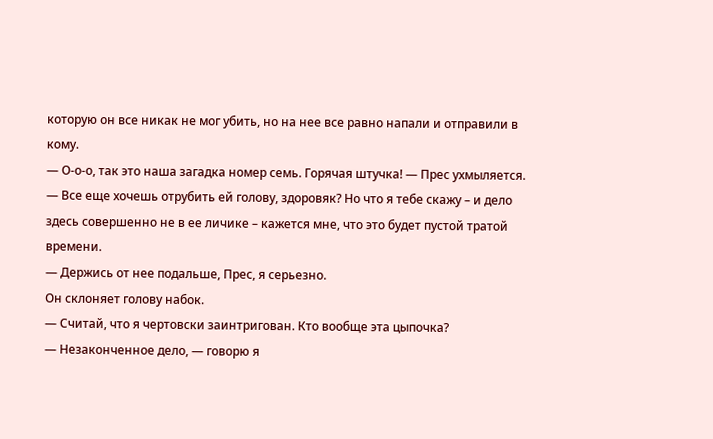которую он все никак не мог убить, но на нее все равно напали и отправили в кому.
— О-о-о, так это наша загадка номер семь. Горячая штучка! — Прес ухмыляется. — Все еще хочешь отрубить ей голову, здоровяк? Но что я тебе скажу – и дело здесь совершенно не в ее личике – кажется мне, что это будет пустой тратой времени.
— Держись от нее подальше, Прес, я серьезно.
Он склоняет голову набок.
— Считай, что я чертовски заинтригован. Кто вообще эта цыпочка?
— Незаконченное дело, — говорю я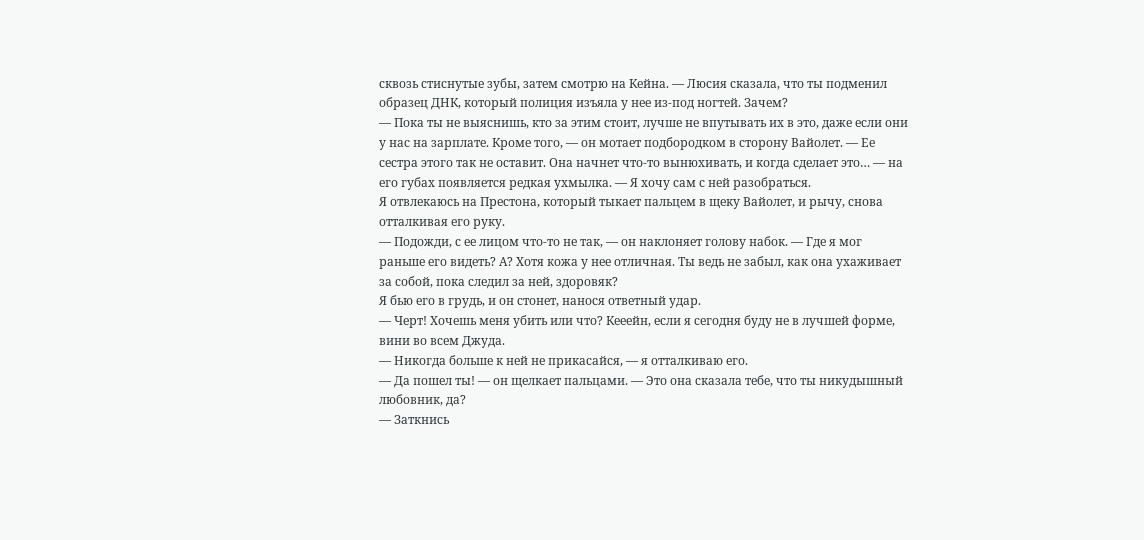сквозь стиснутые зубы, затем смотрю на Кейна. — Люсия сказала, что ты подменил образец ДНК, который полиция изъяла у нее из-под ногтей. Зачем?
— Пока ты не выяснишь, кто за этим стоит, лучше не впутывать их в это, даже если они у нас на зарплате. Кроме того, — он мотает подбородком в сторону Вайолет. — Ее сестра этого так не оставит. Она начнет что-то вынюхивать, и когда сделает это… — на его губах появляется редкая ухмылка. — Я хочу сам с ней разобраться.
Я отвлекаюсь на Престона, который тыкает пальцем в щеку Вайолет, и рычу, снова отталкивая его руку.
— Подожди, с ее лицом что-то не так, — он наклоняет голову набок. — Где я мог раньше его видеть? А? Хотя кожа у нее отличная. Ты ведь не забыл, как она ухаживает за собой, пока следил за ней, здоровяк?
Я бью его в грудь, и он стонет, нанося ответный удар.
— Черт! Хочешь меня убить или что? Кееейн, если я сегодня буду не в лучшей форме, вини во всем Джуда.
— Никогда больше к ней не прикасайся, — я отталкиваю его.
— Да пошел ты! — он щелкает пальцами. — Это она сказала тебе, что ты никудышный любовник, да?
— Заткнись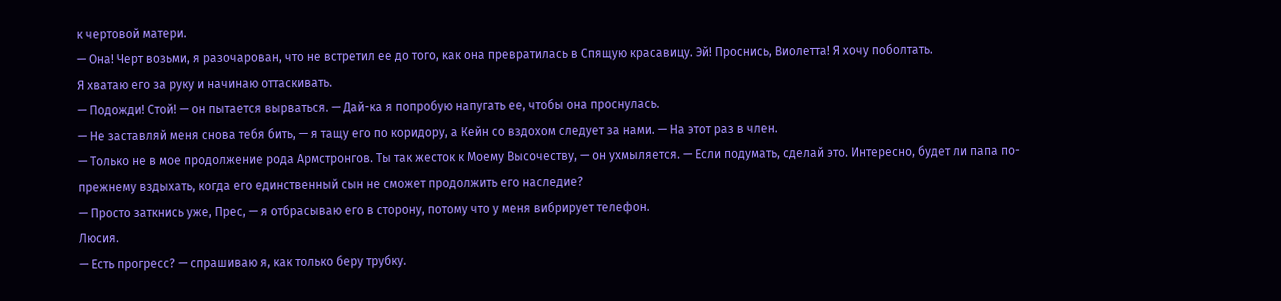к чертовой матери.
— Она! Черт возьми, я разочарован, что не встретил ее до того, как она превратилась в Спящую красавицу. Эй! Проснись, Виолетта! Я хочу поболтать.
Я хватаю его за руку и начинаю оттаскивать.
— Подожди! Стой! — он пытается вырваться. — Дай-ка я попробую напугать ее, чтобы она проснулась.
— Не заставляй меня снова тебя бить, — я тащу его по коридору, а Кейн со вздохом следует за нами. — На этот раз в член.
— Только не в мое продолжение рода Армстронгов. Ты так жесток к Моему Высочеству, — он ухмыляется. — Если подумать, сделай это. Интересно, будет ли папа по-прежнему вздыхать, когда его единственный сын не сможет продолжить его наследие?
— Просто заткнись уже, Прес, — я отбрасываю его в сторону, потому что у меня вибрирует телефон.
Люсия.
— Есть прогресс? — спрашиваю я, как только беру трубку.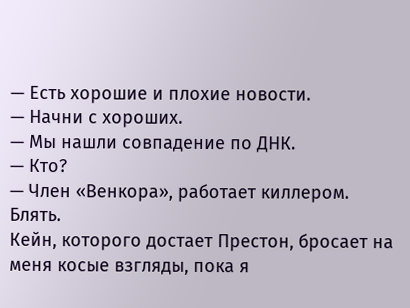— Есть хорошие и плохие новости.
— Начни с хороших.
— Мы нашли совпадение по ДНК.
— Кто?
— Член «Венкора», работает киллером.
Блять.
Кейн, которого достает Престон, бросает на меня косые взгляды, пока я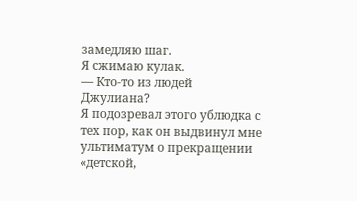замедляю шаг.
Я сжимаю кулак.
— Кто-то из людей Джулиана?
Я подозревал этого ублюдка с тех пор, как он выдвинул мне ультиматум о прекращении «детской,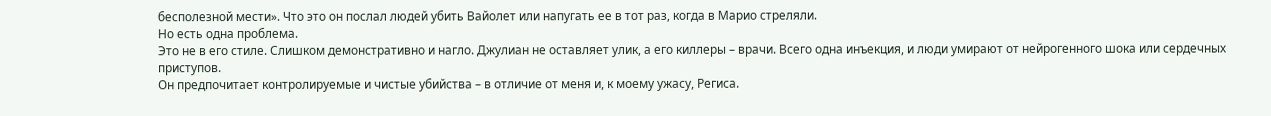бесполезной мести». Что это он послал людей убить Вайолет или напугать ее в тот раз, когда в Марио стреляли.
Но есть одна проблема.
Это не в его стиле. Слишком демонстративно и нагло. Джулиан не оставляет улик, а его киллеры – врачи. Всего одна инъекция, и люди умирают от нейрогенного шока или сердечных приступов.
Он предпочитает контролируемые и чистые убийства – в отличие от меня и, к моему ужасу, Региса.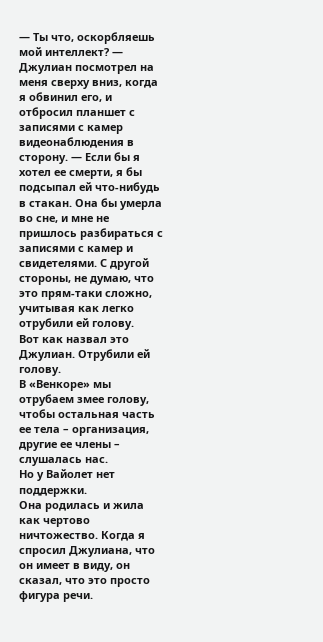— Ты что, оскорбляешь мой интеллект? — Джулиан посмотрел на меня сверху вниз, когда я обвинил его, и отбросил планшет с записями с камер видеонаблюдения в сторону. — Если бы я хотел ее смерти, я бы подсыпал ей что-нибудь в стакан. Она бы умерла во сне, и мне не пришлось разбираться с записями с камер и свидетелями. С другой стороны, не думаю, что это прям-таки сложно, учитывая как легко отрубили ей голову.
Вот как назвал это Джулиан. Отрубили ей голову.
В «Венкоре» мы отрубаем змее голову, чтобы остальная часть ее тела – организация, другие ее члены – слушалась нас.
Но у Вайолет нет поддержки.
Она родилась и жила как чертово ничтожество. Когда я спросил Джулиана, что он имеет в виду, он сказал, что это просто фигура речи.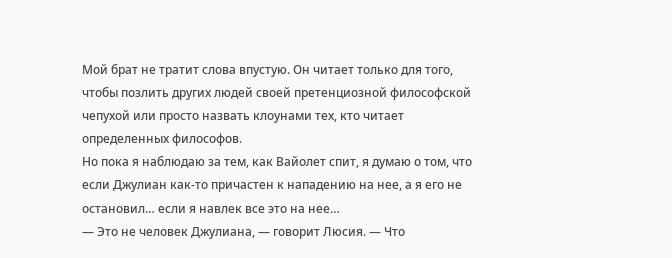Мой брат не тратит слова впустую. Он читает только для того, чтобы позлить других людей своей претенциозной философской чепухой или просто назвать клоунами тех, кто читает определенных философов.
Но пока я наблюдаю за тем, как Вайолет спит, я думаю о том, что если Джулиан как-то причастен к нападению на нее, а я его не остановил… если я навлек все это на нее…
— Это не человек Джулиана, — говорит Люсия. — Что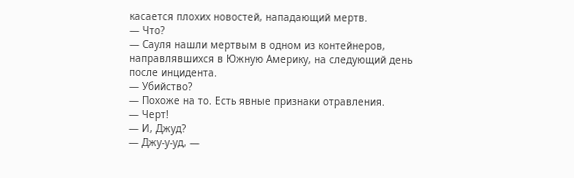касается плохих новостей, нападающий мертв.
— Что?
— Сауля нашли мертвым в одном из контейнеров, направлявшихся в Южную Америку, на следующий день после инцидента.
— Убийство?
— Похоже на то. Есть явные признаки отравления.
— Черт!
— И, Джуд?
— Джу-у-уд, —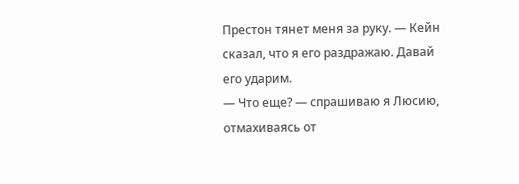Престон тянет меня за руку. — Кейн сказал, что я его раздражаю. Давай его ударим.
— Что еще? — спрашиваю я Люсию, отмахиваясь от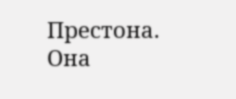Престона.
Она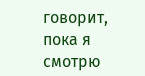говорит, пока я смотрю